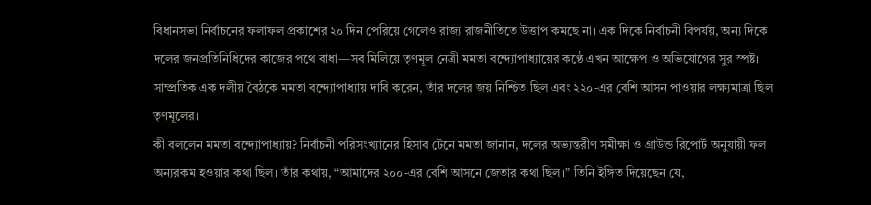বিধানসভা নির্বাচনের ফলাফল প্রকাশের ২০ দিন পেরিয়ে গেলেও রাজ্য রাজনীতিতে উত্তাপ কমছে না। এক দিকে নির্বাচনী বিপর্যয়, অন্য দিকে দলের জনপ্রতিনিধিদের কাজের পথে বাধা—সব মিলিয়ে তৃণমূল নেত্রী মমতা বন্দ্যোপাধ্যায়ের কণ্ঠে এখন আক্ষেপ ও অভিযোগের সুর স্পষ্ট। সাম্প্রতিক এক দলীয় বৈঠকে মমতা বন্দ্যোপাধ্যায় দাবি করেন, তাঁর দলের জয় নিশ্চিত ছিল এবং ২২০-এর বেশি আসন পাওয়ার লক্ষ্যমাত্রা ছিল তৃণমূলের।
কী বললেন মমতা বন্দ্যোপাধ্যায়? নির্বাচনী পরিসংখ্যানের হিসাব টেনে মমতা জানান, দলের অভ্যন্তরীণ সমীক্ষা ও গ্রাউন্ড রিপোর্ট অনুযায়ী ফল অন্যরকম হওয়ার কথা ছিল। তাঁর কথায়, “আমাদের ২০০-এর বেশি আসনে জেতার কথা ছিল।” তিনি ইঙ্গিত দিয়েছেন যে,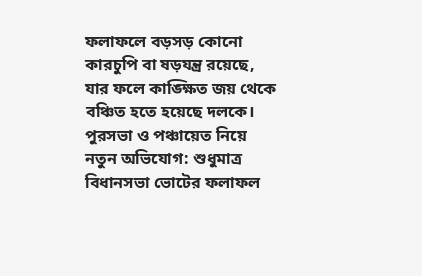ফলাফলে বড়সড় কোনো কারচুপি বা ষড়যন্ত্র রয়েছে, যার ফলে কাঙ্ক্ষিত জয় থেকে বঞ্চিত হতে হয়েছে দলকে।
পুরসভা ও পঞ্চায়েত নিয়ে নতুন অভিযোগ: শুধুমাত্র বিধানসভা ভোটের ফলাফল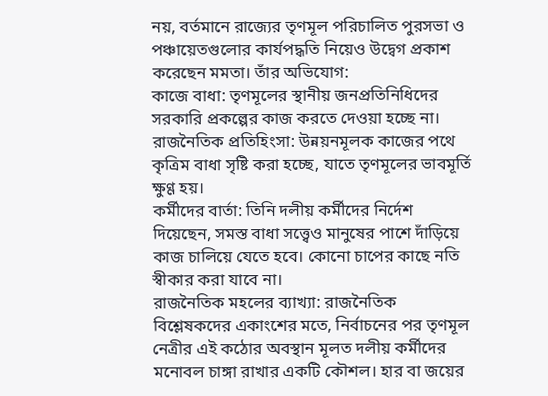নয়, বর্তমানে রাজ্যের তৃণমূল পরিচালিত পুরসভা ও পঞ্চায়েতগুলোর কার্যপদ্ধতি নিয়েও উদ্বেগ প্রকাশ করেছেন মমতা। তাঁর অভিযোগ:
কাজে বাধা: তৃণমূলের স্থানীয় জনপ্রতিনিধিদের সরকারি প্রকল্পের কাজ করতে দেওয়া হচ্ছে না।
রাজনৈতিক প্রতিহিংসা: উন্নয়নমূলক কাজের পথে কৃত্রিম বাধা সৃষ্টি করা হচ্ছে, যাতে তৃণমূলের ভাবমূর্তি ক্ষুণ্ণ হয়।
কর্মীদের বার্তা: তিনি দলীয় কর্মীদের নির্দেশ দিয়েছেন, সমস্ত বাধা সত্ত্বেও মানুষের পাশে দাঁড়িয়ে কাজ চালিয়ে যেতে হবে। কোনো চাপের কাছে নতি স্বীকার করা যাবে না।
রাজনৈতিক মহলের ব্যাখ্যা: রাজনৈতিক বিশ্লেষকদের একাংশের মতে, নির্বাচনের পর তৃণমূল নেত্রীর এই কঠোর অবস্থান মূলত দলীয় কর্মীদের মনোবল চাঙ্গা রাখার একটি কৌশল। হার বা জয়ের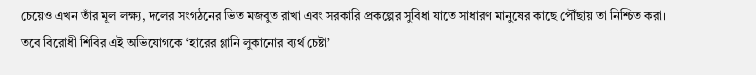চেয়েও এখন তাঁর মূল লক্ষ্য, দলের সংগঠনের ভিত মজবুত রাখা এবং সরকারি প্রকল্পের সুবিধা যাতে সাধারণ মানুষের কাছে পৌঁছায় তা নিশ্চিত করা।
তবে বিরোধী শিবির এই অভিযোগকে ‘হারের গ্লানি লুকানোর ব্যর্থ চেষ্টা’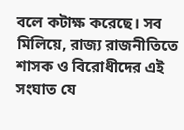বলে কটাক্ষ করেছে। সব মিলিয়ে, রাজ্য রাজনীতিতে শাসক ও বিরোধীদের এই সংঘাত যে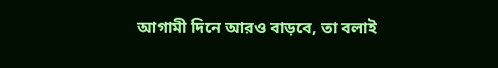আগামী দিনে আরও বাড়বে, তা বলাই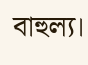বাহুল্য।